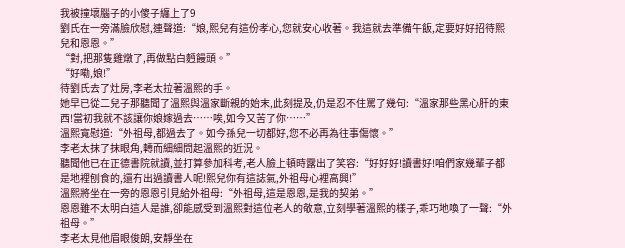我被撞壞腦子的小傻子纏上了9
劉氏在一旁滿臉欣慰,連聲道:“娘,熙兒有這份孝心,您就安心收著。我這就去準備午飯,定要好好招待熙兒和恩恩。”
“對,把那隻雞燉了,再做點白麪饅頭。”
“好嘞,娘!”
待劉氏去了灶房,李老太拉著溫熙的手。
她早已從二兒子那聽聞了溫熙與溫家斷親的始末,此刻提及,仍是忍不住罵了幾句:“溫家那些黑心肝的東西!當初我就不該讓你娘嫁過去……唉,如今又苦了你……”
溫熙寬慰道:“外祖母,都過去了。如今孫兒一切都好,您不必再為往事傷懷。”
李老太抹了抹眼角,轉而細細問起溫熙的近況。
聽聞他已在正德書院就讀,並打算參加科考,老人臉上頓時露出了笑容:“好好好!讀書好!咱們家幾輩子都是地裡刨食的,還冇出過讀書人呢!熙兒你有這誌氣,外祖母心裡高興!”
溫熙將坐在一旁的恩恩引見給外祖母:“外祖母,這是恩恩,是我的契弟。”
恩恩雖不太明白這人是誰,卻能感受到溫熙對這位老人的敬意,立刻學著溫熙的樣子,乖巧地喚了一聲:“外祖母。”
李老太見他眉眼俊朗,安靜坐在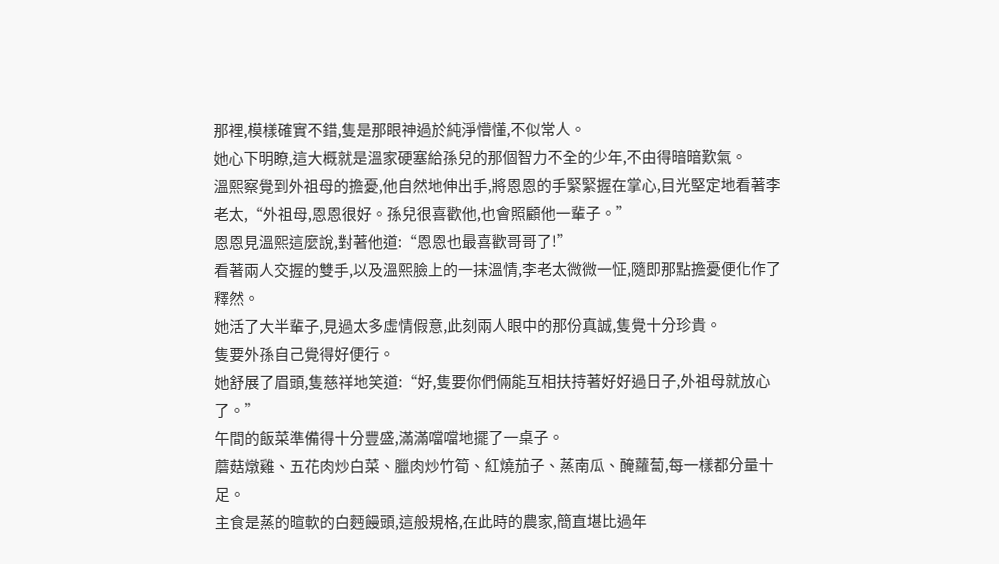那裡,模樣確實不錯,隻是那眼神過於純淨懵懂,不似常人。
她心下明瞭,這大概就是溫家硬塞給孫兒的那個智力不全的少年,不由得暗暗歎氣。
溫熙察覺到外祖母的擔憂,他自然地伸出手,將恩恩的手緊緊握在掌心,目光堅定地看著李老太,“外祖母,恩恩很好。孫兒很喜歡他,也會照顧他一輩子。”
恩恩見溫熙這麼說,對著他道:“恩恩也最喜歡哥哥了!”
看著兩人交握的雙手,以及溫熙臉上的一抹溫情,李老太微微一怔,隨即那點擔憂便化作了釋然。
她活了大半輩子,見過太多虛情假意,此刻兩人眼中的那份真誠,隻覺十分珍貴。
隻要外孫自己覺得好便行。
她舒展了眉頭,隻慈祥地笑道:“好,隻要你們倆能互相扶持著好好過日子,外祖母就放心了。”
午間的飯菜準備得十分豐盛,滿滿噹噹地擺了一桌子。
蘑菇燉雞、五花肉炒白菜、臘肉炒竹筍、紅燒茄子、蒸南瓜、醃蘿蔔,每一樣都分量十足。
主食是蒸的暄軟的白麪饅頭,這般規格,在此時的農家,簡直堪比過年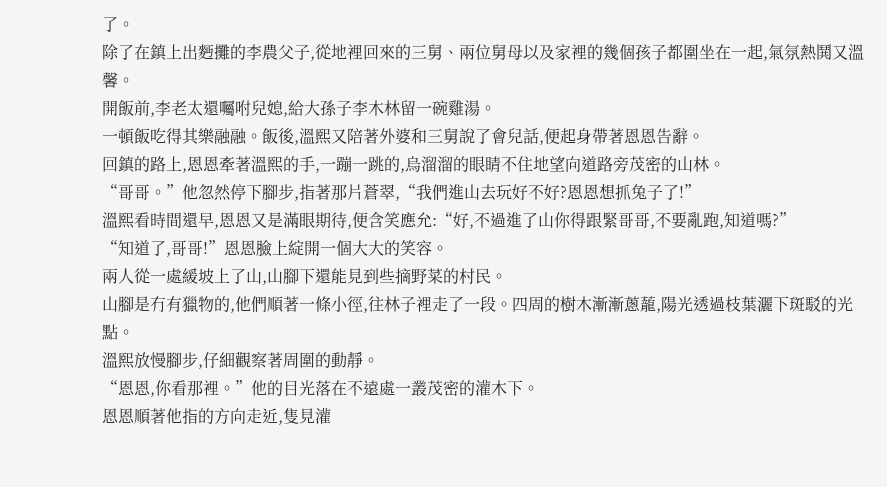了。
除了在鎮上出麪攤的李農父子,從地裡回來的三舅、兩位舅母以及家裡的幾個孩子都圍坐在一起,氣氛熱鬨又溫馨。
開飯前,李老太還囑咐兒媳,給大孫子李木林留一碗雞湯。
一頓飯吃得其樂融融。飯後,溫熙又陪著外婆和三舅說了會兒話,便起身帶著恩恩告辭。
回鎮的路上,恩恩牽著溫熙的手,一蹦一跳的,烏溜溜的眼睛不住地望向道路旁茂密的山林。
“哥哥。”他忽然停下腳步,指著那片蒼翠,“我們進山去玩好不好?恩恩想抓兔子了!”
溫熙看時間還早,恩恩又是滿眼期待,便含笑應允:“好,不過進了山你得跟緊哥哥,不要亂跑,知道嗎?”
“知道了,哥哥!”恩恩臉上綻開一個大大的笑容。
兩人從一處緩坡上了山,山腳下還能見到些摘野菜的村民。
山腳是冇有獵物的,他們順著一條小徑,往林子裡走了一段。四周的樹木漸漸蔥蘢,陽光透過枝葉灑下斑駁的光點。
溫熙放慢腳步,仔細觀察著周圍的動靜。
“恩恩,你看那裡。”他的目光落在不遠處一叢茂密的灌木下。
恩恩順著他指的方向走近,隻見灌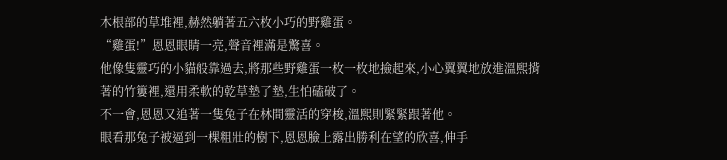木根部的草堆裡,赫然躺著五六枚小巧的野雞蛋。
“雞蛋!”恩恩眼睛一亮,聲音裡滿是驚喜。
他像隻靈巧的小貓般靠過去,將那些野雞蛋一枚一枚地撿起來,小心翼翼地放進溫熙揹著的竹簍裡,還用柔軟的乾草墊了墊,生怕磕破了。
不一會,恩恩又追著一隻兔子在林間靈活的穿梭,溫熙則緊緊跟著他。
眼看那兔子被逼到一棵粗壯的樹下,恩恩臉上露出勝利在望的欣喜,伸手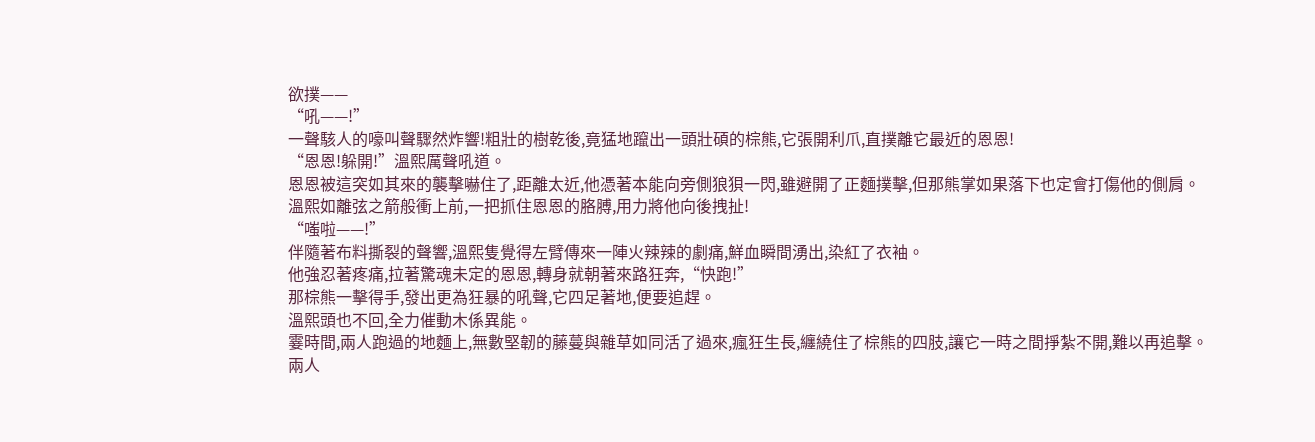欲撲——
“吼——!”
一聲駭人的嚎叫聲驟然炸響!粗壯的樹乾後,竟猛地躥出一頭壯碩的棕熊,它張開利爪,直撲離它最近的恩恩!
“恩恩!躲開!”溫熙厲聲吼道。
恩恩被這突如其來的襲擊嚇住了,距離太近,他憑著本能向旁側狼狽一閃,雖避開了正麵撲擊,但那熊掌如果落下也定會打傷他的側肩。
溫熙如離弦之箭般衝上前,一把抓住恩恩的胳膊,用力將他向後拽扯!
“嗤啦——!”
伴隨著布料撕裂的聲響,溫熙隻覺得左臂傳來一陣火辣辣的劇痛,鮮血瞬間湧出,染紅了衣袖。
他強忍著疼痛,拉著驚魂未定的恩恩,轉身就朝著來路狂奔,“快跑!”
那棕熊一擊得手,發出更為狂暴的吼聲,它四足著地,便要追趕。
溫熙頭也不回,全力催動木係異能。
霎時間,兩人跑過的地麵上,無數堅韌的藤蔓與雜草如同活了過來,瘋狂生長,纏繞住了棕熊的四肢,讓它一時之間掙紮不開,難以再追擊。
兩人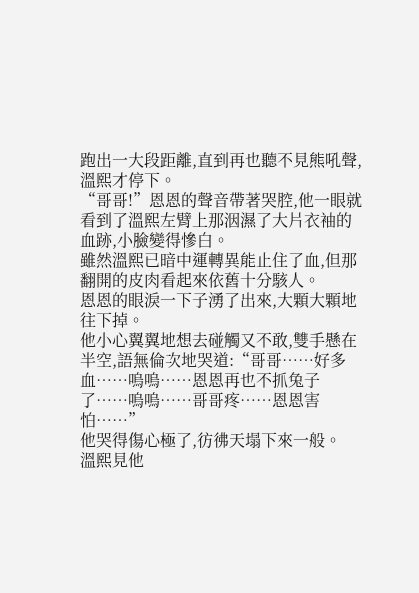跑出一大段距離,直到再也聽不見熊吼聲,溫熙才停下。
“哥哥!”恩恩的聲音帶著哭腔,他一眼就看到了溫熙左臂上那洇濕了大片衣袖的血跡,小臉變得慘白。
雖然溫熙已暗中運轉異能止住了血,但那翻開的皮肉看起來依舊十分駭人。
恩恩的眼淚一下子湧了出來,大顆大顆地往下掉。
他小心翼翼地想去碰觸又不敢,雙手懸在半空,語無倫次地哭道:“哥哥……好多血……嗚嗚……恩恩再也不抓兔子了……嗚嗚……哥哥疼……恩恩害怕……”
他哭得傷心極了,彷彿天塌下來一般。
溫熙見他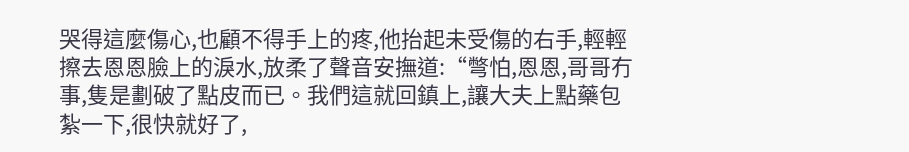哭得這麼傷心,也顧不得手上的疼,他抬起未受傷的右手,輕輕擦去恩恩臉上的淚水,放柔了聲音安撫道:“彆怕,恩恩,哥哥冇事,隻是劃破了點皮而已。我們這就回鎮上,讓大夫上點藥包紮一下,很快就好了,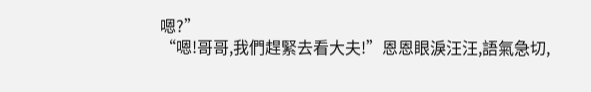嗯?”
“嗯!哥哥,我們趕緊去看大夫!”恩恩眼淚汪汪,語氣急切,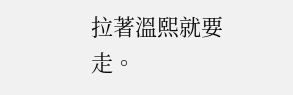拉著溫熙就要走。